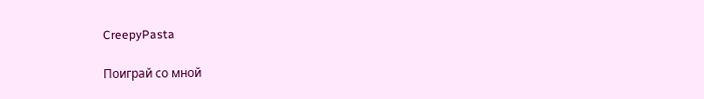CreepyPasta

Поиграй со мной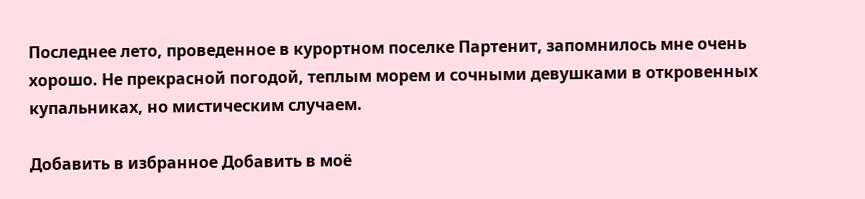Последнее лето, проведенное в курортном поселке Партенит, запомнилось мне очень хорошо. Не прекрасной погодой, теплым морем и сочными девушками в откровенных купальниках, но мистическим случаем.

Добавить в избранное Добавить в моё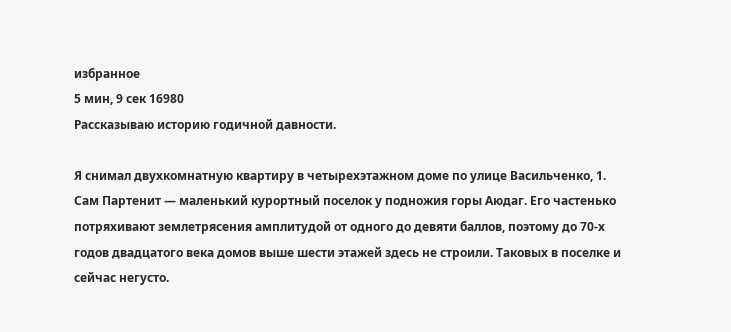избранное
5 мин, 9 сек 16980
Рассказываю историю годичной давности.

Я снимал двухкомнатную квартиру в четырехэтажном доме по улице Васильченко, 1. Сам Партенит — маленький курортный поселок у подножия горы Аюдаг. Его частенько потряхивают землетрясения амплитудой от одного до девяти баллов, поэтому до 70-х годов двадцатого века домов выше шести этажей здесь не строили. Таковых в поселке и сейчас негусто.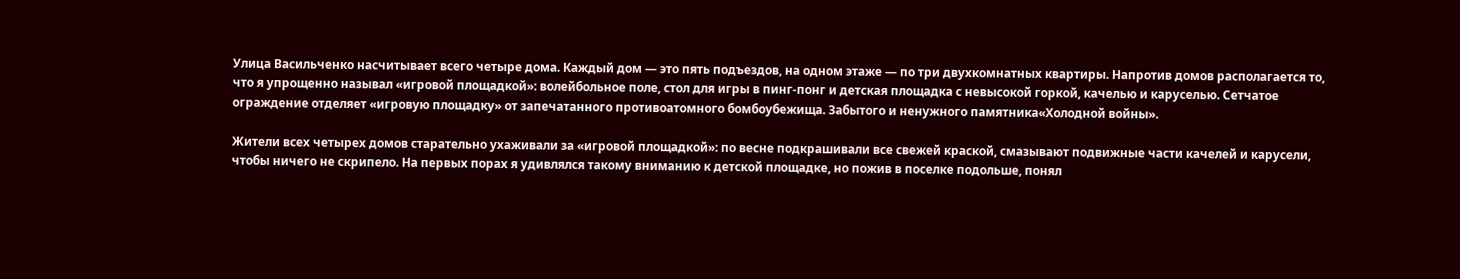Улица Васильченко насчитывает всего четыре дома. Каждый дом — это пять подъездов, на одном этаже — по три двухкомнатных квартиры. Напротив домов располагается то, что я упрощенно называл «игровой площадкой»: волейбольное поле, стол для игры в пинг-понг и детская площадка с невысокой горкой, качелью и каруселью. Сетчатое ограждение отделяет «игровую площадку» от запечатанного противоатомного бомбоубежища. Забытого и ненужного памятника«Холодной войны».

Жители всех четырех домов старательно ухаживали за «игровой площадкой»: по весне подкрашивали все свежей краской, смазывают подвижные части качелей и карусели, чтобы ничего не скрипело. На первых порах я удивлялся такому вниманию к детской площадке, но пожив в поселке подольше, понял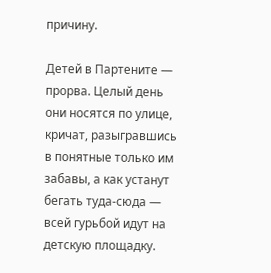причину.

Детей в Партените — прорва. Целый день они носятся по улице, кричат, разыгравшись в понятные только им забавы, а как устанут бегать туда-сюда — всей гурьбой идут на детскую площадку.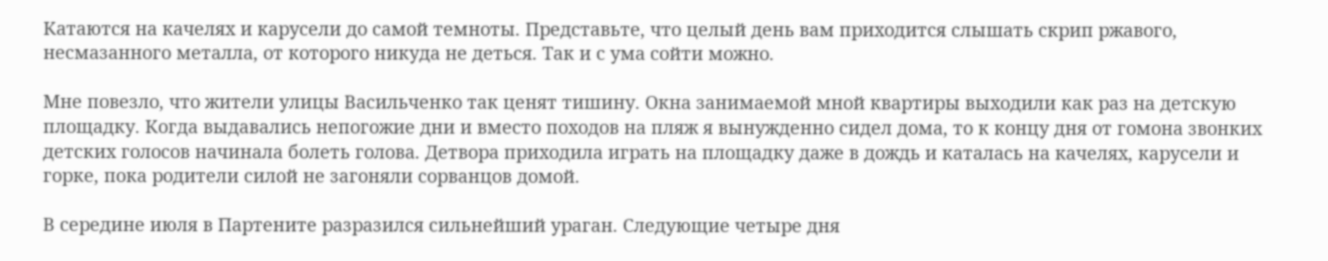Катаются на качелях и карусели до самой темноты. Представьте, что целый день вам приходится слышать скрип ржавого, несмазанного металла, от которого никуда не деться. Так и с ума сойти можно.

Мне повезло, что жители улицы Васильченко так ценят тишину. Окна занимаемой мной квартиры выходили как раз на детскую площадку. Когда выдавались непогожие дни и вместо походов на пляж я вынужденно сидел дома, то к концу дня от гомона звонких детских голосов начинала болеть голова. Детвора приходила играть на площадку даже в дождь и каталась на качелях, карусели и горке, пока родители силой не загоняли сорванцов домой.

В середине июля в Партените разразился сильнейший ураган. Следующие четыре дня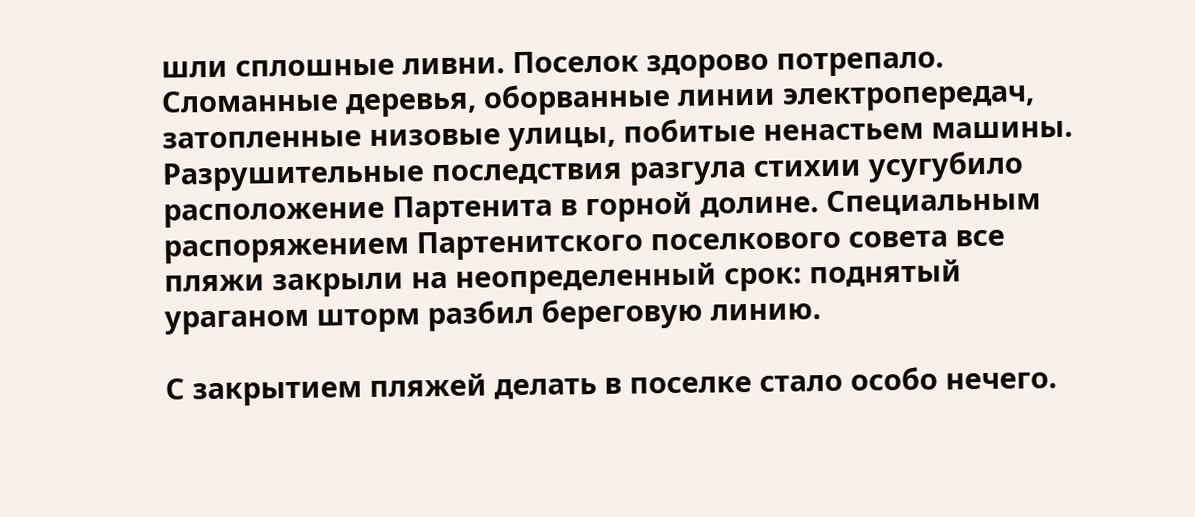шли сплошные ливни. Поселок здорово потрепало. Сломанные деревья, оборванные линии электропередач, затопленные низовые улицы, побитые ненастьем машины. Разрушительные последствия разгула стихии усугубило расположение Партенита в горной долине. Специальным распоряжением Партенитского поселкового совета все пляжи закрыли на неопределенный срок: поднятый ураганом шторм разбил береговую линию.

С закрытием пляжей делать в поселке стало особо нечего.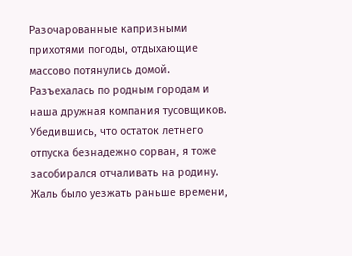Разочарованные капризными прихотями погоды, отдыхающие массово потянулись домой. Разъехалась по родным городам и наша дружная компания тусовщиков. Убедившись, что остаток летнего отпуска безнадежно сорван, я тоже засобирался отчаливать на родину. Жаль было уезжать раньше времени,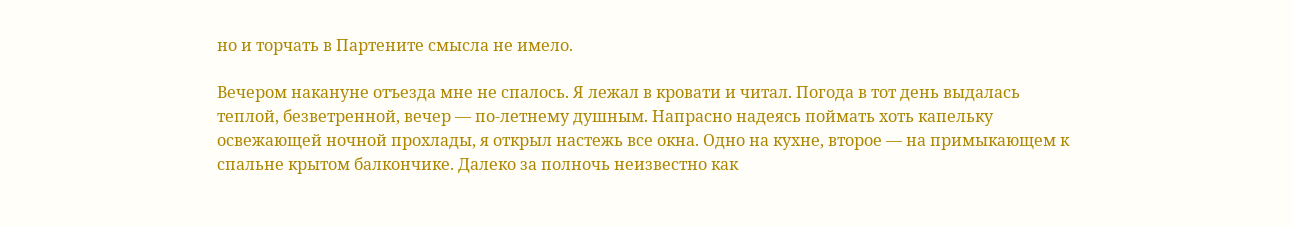но и торчать в Партените смысла не имело.

Вечером накануне отъезда мне не спалось. Я лежал в кровати и читал. Погода в тот день выдалась теплой, безветренной, вечер — по-летнему душным. Напрасно надеясь поймать хоть капельку освежающей ночной прохлады, я открыл настежь все окна. Одно на кухне, второе — на примыкающем к спальне крытом балкончике. Далеко за полночь неизвестно как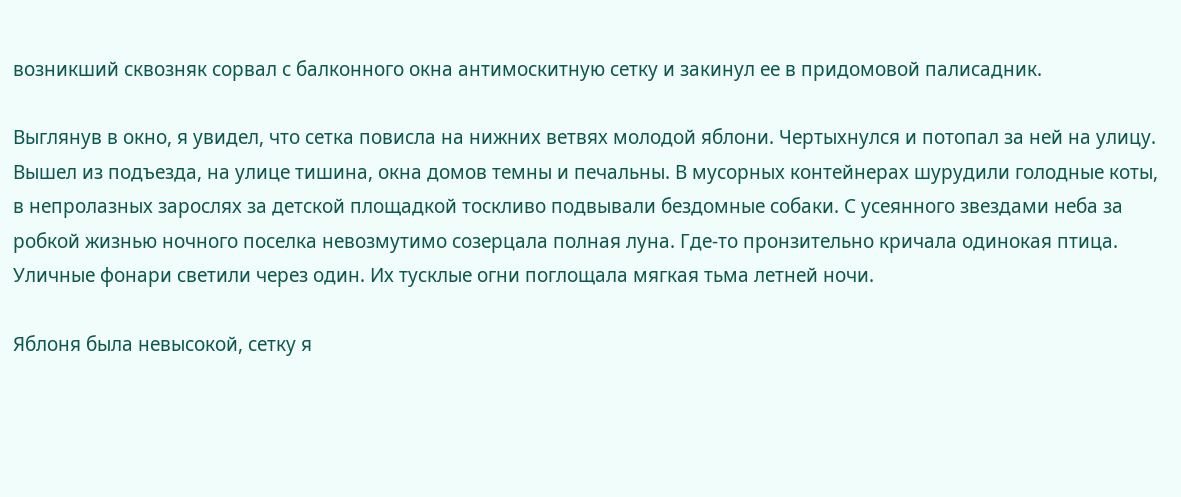возникший сквозняк сорвал с балконного окна антимоскитную сетку и закинул ее в придомовой палисадник.

Выглянув в окно, я увидел, что сетка повисла на нижних ветвях молодой яблони. Чертыхнулся и потопал за ней на улицу. Вышел из подъезда, на улице тишина, окна домов темны и печальны. В мусорных контейнерах шурудили голодные коты, в непролазных зарослях за детской площадкой тоскливо подвывали бездомные собаки. С усеянного звездами неба за робкой жизнью ночного поселка невозмутимо созерцала полная луна. Где-то пронзительно кричала одинокая птица. Уличные фонари светили через один. Их тусклые огни поглощала мягкая тьма летней ночи.

Яблоня была невысокой, сетку я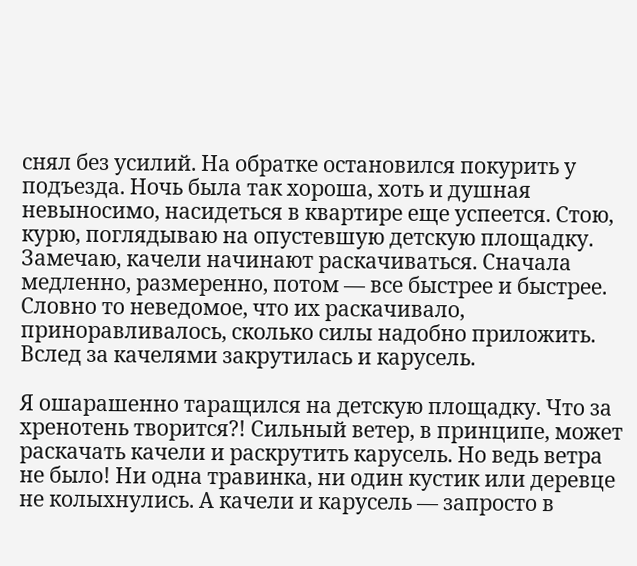снял без усилий. На обратке остановился покурить у подъезда. Ночь была так хороша, хоть и душная невыносимо, насидеться в квартире еще успеется. Стою, курю, поглядываю на опустевшую детскую площадку. Замечаю, качели начинают раскачиваться. Сначала медленно, размеренно, потом — все быстрее и быстрее. Словно то неведомое, что их раскачивало, приноравливалось, сколько силы надобно приложить. Вслед за качелями закрутилась и карусель.

Я ошарашенно таращился на детскую площадку. Что за хренотень творится?! Сильный ветер, в принципе, может раскачать качели и раскрутить карусель. Но ведь ветра не было! Ни одна травинка, ни один кустик или деревце не колыхнулись. А качели и карусель — запросто в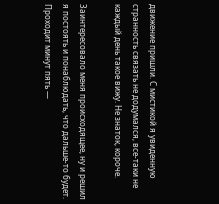движение пришли. С мистикой я увиденную странность связать не додумался, все-таки не каждый день такое вижу. Не знаток, короче.

Заинтересовало меня происходящее, ну и решил я постоять и понаблюдать, что дальше-то будет. Проходит минут пять —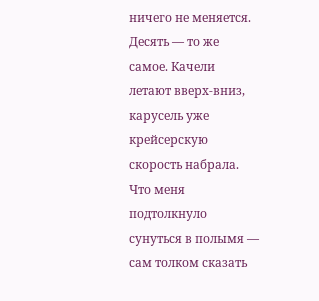ничего не меняется. Десять — то же самое. Качели летают вверх-вниз, карусель уже крейсерскую скорость набрала. Что меня подтолкнуло сунуться в полымя — сам толком сказать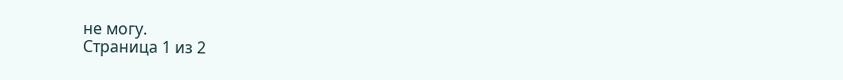не могу.
Страница 1 из 2